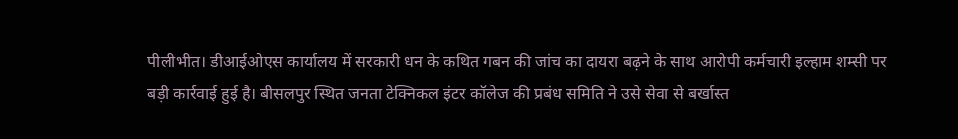पीलीभीत। डीआईओएस कार्यालय में सरकारी धन के कथित गबन की जांच का दायरा बढ़ने के साथ आरोपी कर्मचारी इल्हाम शम्सी पर बड़ी कार्रवाई हुई है। बीसलपुर स्थित जनता टेक्निकल इंटर कॉलेज की प्रबंध समिति ने उसे सेवा से बर्खास्त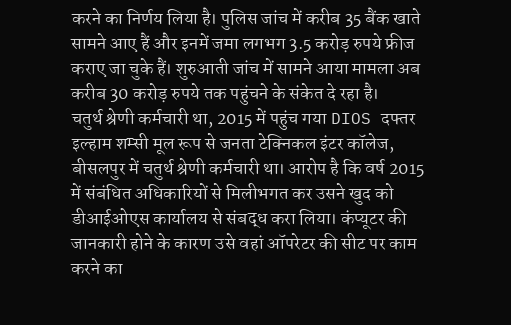करने का निर्णय लिया है। पुलिस जांच में करीब 35 बैंक खाते सामने आए हैं और इनमें जमा लगभग 3.5 करोड़ रुपये फ्रीज कराए जा चुके हैं। शुरुआती जांच में सामने आया मामला अब करीब 30 करोड़ रुपये तक पहुंचने के संकेत दे रहा है।
चतुर्थ श्रेणी कर्मचारी था, 2015 में पहुंच गया DIOS दफ्तर
इल्हाम शम्सी मूल रूप से जनता टेक्निकल इंटर कॉलेज, बीसलपुर में चतुर्थ श्रेणी कर्मचारी था। आरोप है कि वर्ष 2015 में संबंधित अधिकारियों से मिलीभगत कर उसने खुद को डीआईओएस कार्यालय से संबद्ध करा लिया। कंप्यूटर की जानकारी होने के कारण उसे वहां ऑपरेटर की सीट पर काम करने का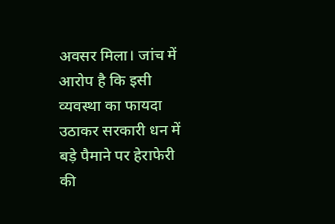अवसर मिला। जांच में आरोप है कि इसी व्यवस्था का फायदा उठाकर सरकारी धन में बड़े पैमाने पर हेराफेरी की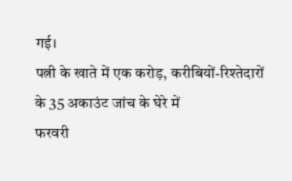गई।
पत्नी के खाते में एक करोड़, करीबियों-रिश्तेदारों के 35 अकाउंट जांच के घेरे में
फरवरी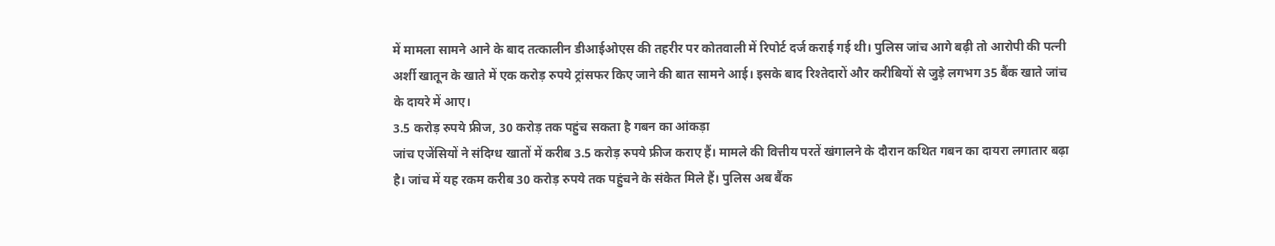में मामला सामने आने के बाद तत्कालीन डीआईओएस की तहरीर पर कोतवाली में रिपोर्ट दर्ज कराई गई थी। पुलिस जांच आगे बढ़ी तो आरोपी की पत्नी अर्शी खातून के खाते में एक करोड़ रुपये ट्रांसफर किए जाने की बात सामने आई। इसके बाद रिश्तेदारों और करीबियों से जुड़े लगभग 35 बैंक खाते जांच के दायरे में आए।
3.5 करोड़ रुपये फ्रीज, 30 करोड़ तक पहुंच सकता है गबन का आंकड़ा
जांच एजेंसियों ने संदिग्ध खातों में करीब 3.5 करोड़ रुपये फ्रीज कराए हैं। मामले की वित्तीय परतें खंगालने के दौरान कथित गबन का दायरा लगातार बढ़ा है। जांच में यह रकम करीब 30 करोड़ रुपये तक पहुंचने के संकेत मिले हैं। पुलिस अब बैंक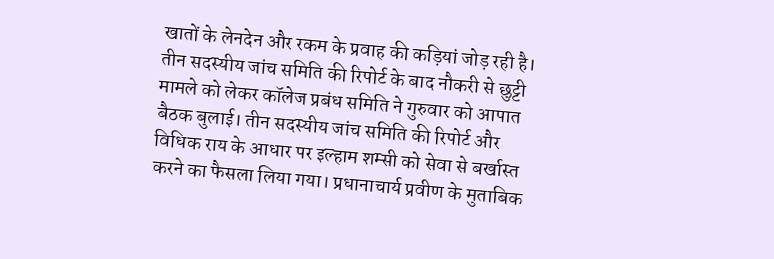खातों के लेनदेन और रकम के प्रवाह की कड़ियां जोड़ रही है।
तीन सदस्यीय जांच समिति की रिपोर्ट के बाद नौकरी से छुट्टी
मामले को लेकर कॉलेज प्रबंध समिति ने गुरुवार को आपात बैठक बुलाई। तीन सदस्यीय जांच समिति की रिपोर्ट और विधिक राय के आधार पर इल्हाम शम्सी को सेवा से बर्खास्त करने का फैसला लिया गया। प्रधानाचार्य प्रवीण के मुताबिक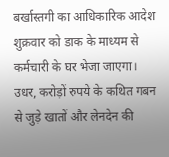बर्खास्तगी का आधिकारिक आदेश शुक्रवार को डाक के माध्यम से कर्मचारी के घर भेजा जाएगा। उधर, करोड़ों रुपये के कथित गबन से जुड़े खातों और लेनदेन की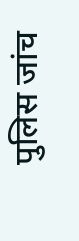पुलिस जांच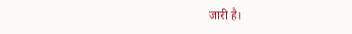जारी है।